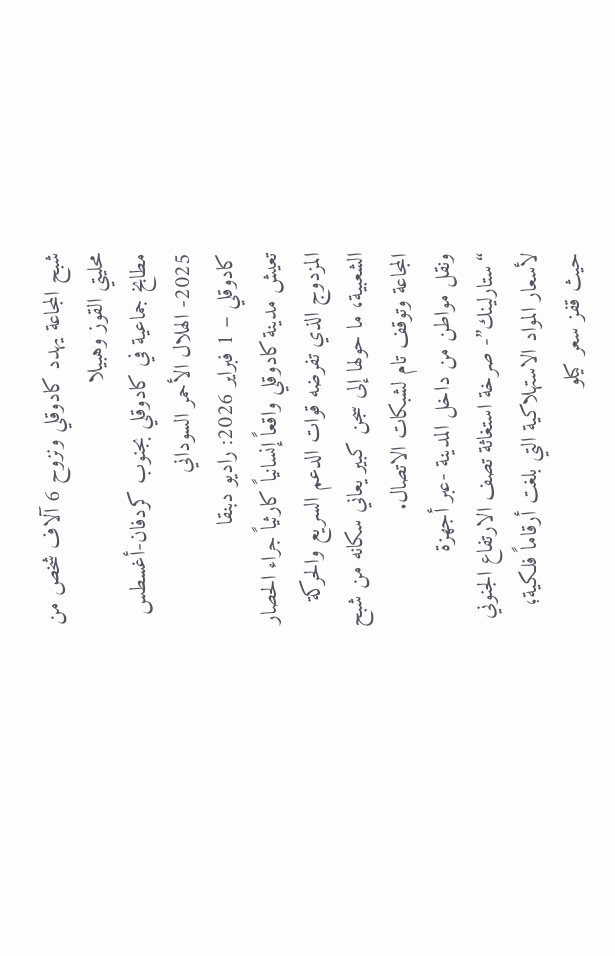شبح المجاعة يهدد كادوقلي ونزوح 6 آلاف شخص من محليتي القوز وهبيلا
مطابخ جماعية في كادوقلي بجنوب كردفان-أغسطس 2025- الهلال الأحمر السوداني
كادوقلي – 1 فبراير 2026: راديو دبنقا
تعيش مدينة كادوقلي واقعاً إنسانياً كارثياً جراء الحصار المزدوج الذي تفرضه قوات الدعم السريع والحركة الشعبية، ما حولها إلى سجن كبير يعاني سكانه من شبح المجاعة وتوقف تام لشبكات الاتصال.
ونقل مواطن من داخل المدينة -عبر أجهزة “ستارلينك”- صرخة استغاثة تصف الارتفاع الجنوني لأسعار المواد الاستهلاكية التي بلغت أرقاماً فلكية؛ حيث قفز سعر كيلو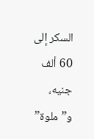السكر إلى 60 ألف جنيه، و”ملوة”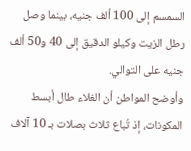السمسم إلى 100 ألف جنيه، بينما وصل رطل الزيت وكيلو الدقيق إلى 40 و50 ألف جنيه على التوالي.
وأوضح المواطن أن الغلاء طال أبسط المكونات، إذ تُباع ثلاث بصلات بـ 10 آلاف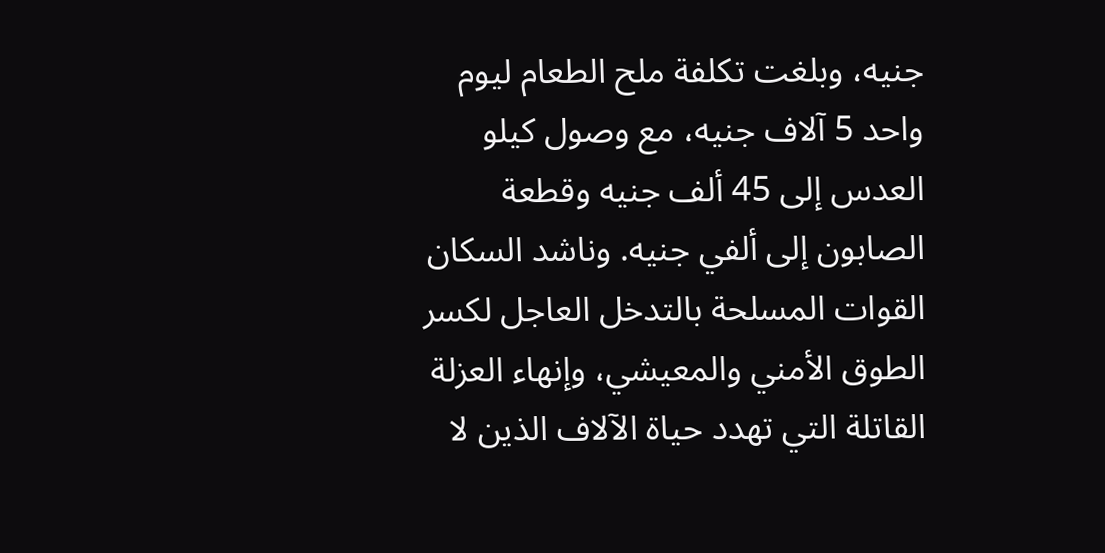جنيه، وبلغت تكلفة ملح الطعام ليوم واحد 5 آلاف جنيه، مع وصول كيلو العدس إلى 45 ألف جنيه وقطعة الصابون إلى ألفي جنيه. وناشد السكان القوات المسلحة بالتدخل العاجل لكسر الطوق الأمني والمعيشي، وإنهاء العزلة القاتلة التي تهدد حياة الآلاف الذين لا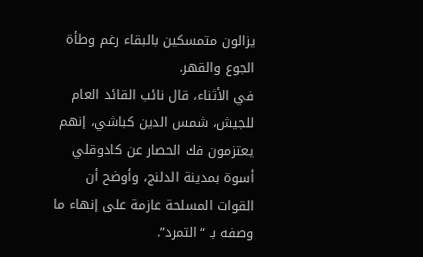يزالون متمسكين بالبقاء رغم وطأة الجوع والقهر.
في الأثناء، قال نائب القائد العام للجيش، شمس الدين كباشي، إنهم يعتزمون فك الحصار عن كادوقلي أسوة بمدينة الدلنج، وأوضح أن القوات المسلحة عازمة على إنهاء ما وصفه بـ “التمرد”.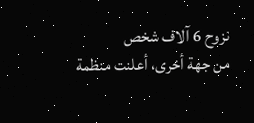نزوح 6 آلاف شخص
من جهة أخرى، أعلنت منظمة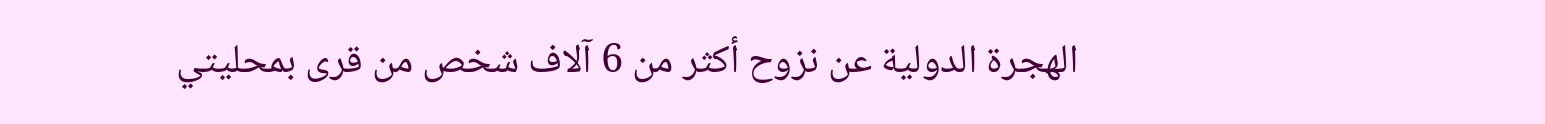الهجرة الدولية عن نزوح أكثر من 6 آلاف شخص من قرى بمحليتي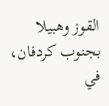القوز وهبيلا بجنوب كردفان، في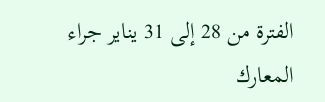الفترة من 28 إلى 31 يناير جراء المعارك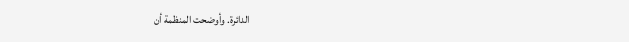الدائرة. وأوضحت المنظمة أن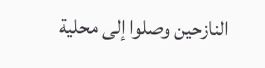النازحين وصلوا إلى محلية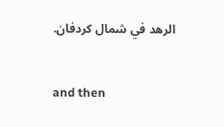الرهد في شمال كردفان.


and then